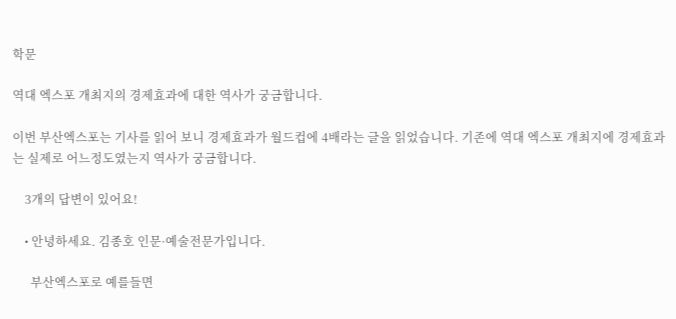학문

역대 엑스포 개최지의 경제효과에 대한 역사가 궁금합니다.

이번 부산엑스포는 기사를 읽어 보니 경제효과가 월드컵에 4배라는 글을 읽었습니다. 기존에 역대 엑스포 개최지에 경제효과는 실제로 어느정도였는지 역사가 궁금합니다.

    3개의 답변이 있어요!

    • 안녕하세요. 김종호 인문·예술전문가입니다.

      부산엑스포로 예를들면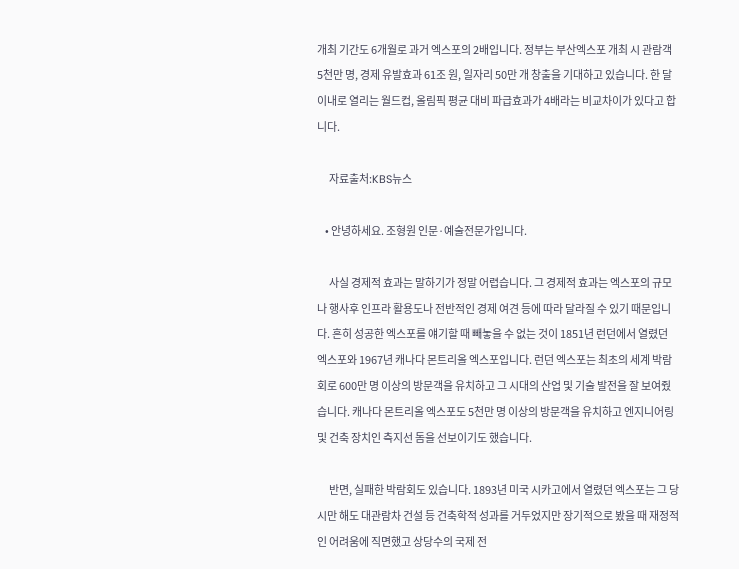개최 기간도 6개월로 과거 엑스포의 2배입니다. 정부는 부산엑스포 개최 시 관람객 5천만 명, 경제 유발효과 61조 원, 일자리 50만 개 창출을 기대하고 있습니다. 한 달 이내로 열리는 월드컵, 올림픽 평균 대비 파급효과가 4배라는 비교차이가 있다고 합니다.

      자료출처:KBS뉴스

    • 안녕하세요. 조형원 인문·예술전문가입니다.

      사실 경제적 효과는 말하기가 정말 어렵습니다. 그 경제적 효과는 엑스포의 규모나 행사후 인프라 활용도나 전반적인 경제 여견 등에 따라 달라질 수 있기 때문입니다. 흔히 성공한 엑스포를 얘기할 때 빼놓을 수 없는 것이 1851년 런던에서 열렸던 엑스포와 1967년 캐나다 몬트리올 엑스포입니다. 런던 엑스포는 최초의 세계 박람회로 600만 명 이상의 방문객을 유치하고 그 시대의 산업 및 기술 발전을 잘 보여줬습니다. 캐나다 몬트리올 엑스포도 5천만 명 이상의 방문객을 유치하고 엔지니어링 및 건축 장치인 측지선 돔을 선보이기도 했습니다.

      반면, 실패한 박람회도 있습니다. 1893년 미국 시카고에서 열렸던 엑스포는 그 당시만 해도 대관람차 건설 등 건축학적 성과를 거두었지만 장기적으로 봤을 때 재정적인 어려움에 직면했고 상당수의 국제 전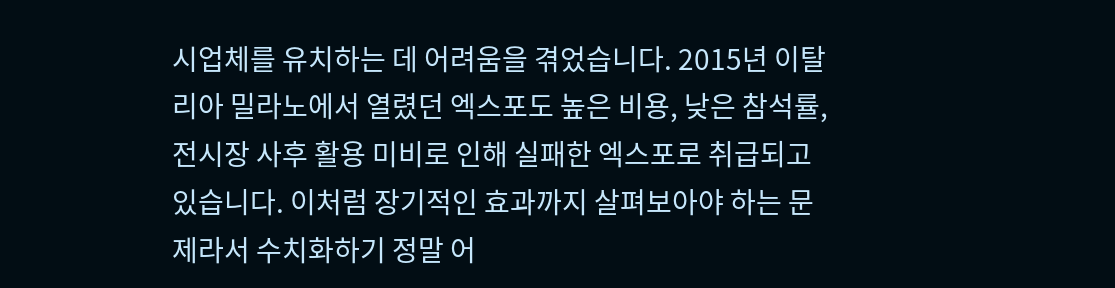시업체를 유치하는 데 어려움을 겪었습니다. 2015년 이탈리아 밀라노에서 열렸던 엑스포도 높은 비용, 낮은 참석률, 전시장 사후 활용 미비로 인해 실패한 엑스포로 취급되고 있습니다. 이처럼 장기적인 효과까지 살펴보아야 하는 문제라서 수치화하기 정말 어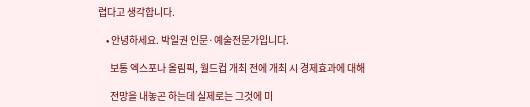렵다고 생각합니다.

    • 안녕하세요. 박일권 인문·예술전문가입니다.

      보통 엑스포나 올림픽, 월드컵 개최 전에 개최 시 경제효과에 대해

      전망을 내놓곤 하는데 실제로는 그것에 미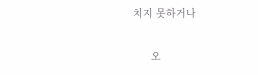치지 못하거나

      오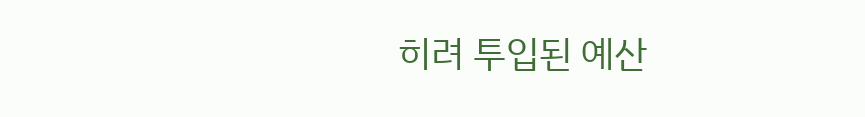히려 투입된 예산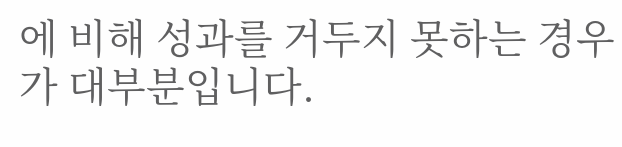에 비해 성과를 거두지 못하는 경우가 대부분입니다.